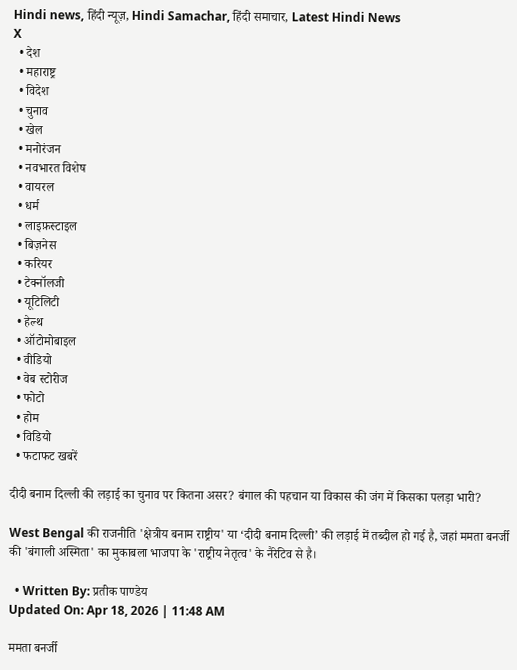Hindi news, हिंदी न्यूज़, Hindi Samachar, हिंदी समाचार, Latest Hindi News
X
  • देश
  • महाराष्ट्र
  • विदेश
  • चुनाव
  • खेल
  • मनोरंजन
  • नवभारत विशेष
  • वायरल
  • धर्म
  • लाइफ़स्टाइल
  • बिज़नेस
  • करियर
  • टेक्नॉलजी
  • यूटिलिटी
  • हेल्थ
  • ऑटोमोबाइल
  • वीडियो
  • वेब स्टोरीज
  • फोटो
  • होम
  • विडियो
  • फटाफट खबरें

दीदी बनाम दिल्ली की लड़ाई का चुनाव पर कितना असर? बंगाल की पहचान या विकास की जंग में किसका पलड़ा भारी?

West Bengal की राजनीति 'क्षेत्रीय बनाम राष्ट्रीय' या ‘दीदी बनाम दिल्ली’ की लड़ाई में तब्दील हो गई है, जहां ममता बनर्जी की 'बंगाली अस्मिता' का मुकाबला भाजपा के 'राष्ट्रीय नेतृत्व' के नैरेटिव से है।

  • Written By: प्रतीक पाण्डेय
Updated On: Apr 18, 2026 | 11:48 AM

ममता बनर्जी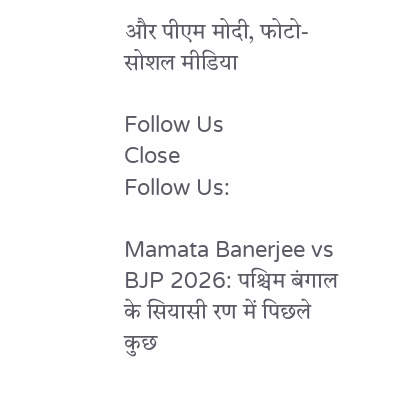और पीएम मोदी, फोटो- सोशल मीडिया

Follow Us
Close
Follow Us:

Mamata Banerjee vs BJP 2026: पश्चिम बंगाल के सियासी रण में पिछले कुछ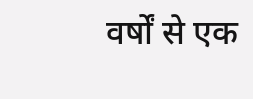वर्षों से एक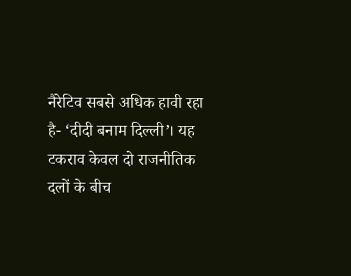नैरेटिव सबसे अधिक हावी रहा है- ‘दीदी बनाम दिल्ली’। यह टकराव केवल दो राजनीतिक दलों के बीच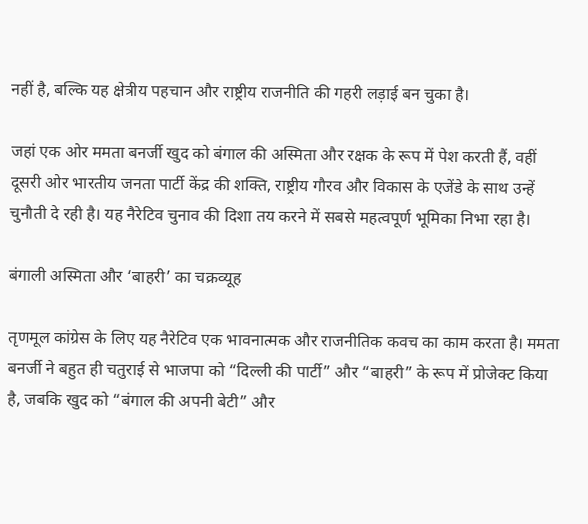नहीं है, बल्कि यह क्षेत्रीय पहचान और राष्ट्रीय राजनीति की गहरी लड़ाई बन चुका है।

जहां एक ओर ममता बनर्जी खुद को बंगाल की अस्मिता और रक्षक के रूप में पेश करती हैं, वहीं दूसरी ओर भारतीय जनता पार्टी केंद्र की शक्ति, राष्ट्रीय गौरव और विकास के एजेंडे के साथ उन्हें चुनौती दे रही है। यह नैरेटिव चुनाव की दिशा तय करने में सबसे महत्वपूर्ण भूमिका निभा रहा है।

बंगाली अस्मिता और ‘बाहरी’ का चक्रव्यूह

तृणमूल कांग्रेस के लिए यह नैरेटिव एक भावनात्मक और राजनीतिक कवच का काम करता है। ममता बनर्जी ने बहुत ही चतुराई से भाजपा को “दिल्ली की पार्टी” और “बाहरी” के रूप में प्रोजेक्ट किया है, जबकि खुद को “बंगाल की अपनी बेटी” और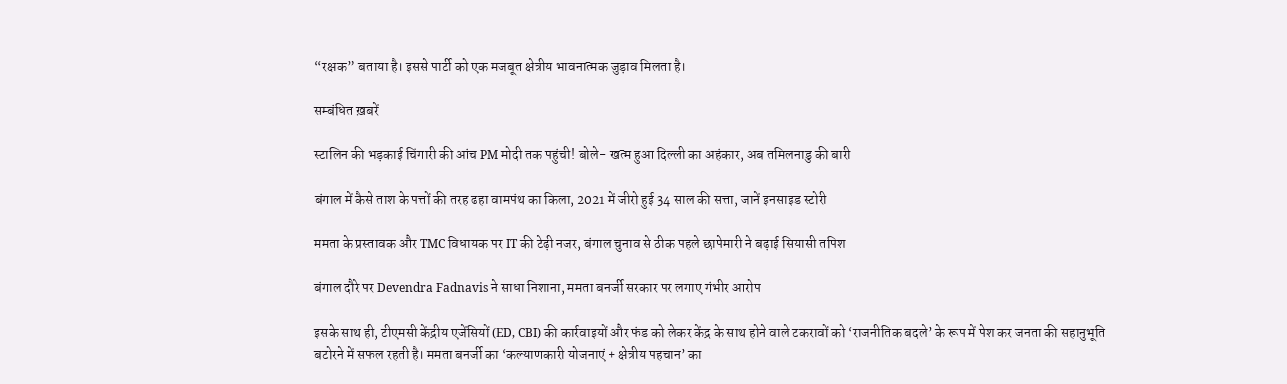“रक्षक” बताया है। इससे पार्टी को एक मजबूत क्षेत्रीय भावनात्मक जुड़ाव मिलता है।

सम्बंधित ख़बरें

स्टालिन की भड़काई चिंगारी की आंच PM मोदी तक पहुंची! बोले- खत्म हुआ दिल्ली का अहंकार, अब तमिलनाडु की बारी

बंगाल में कैसे ताश के पत्तों की तरह ढहा वामपंथ का किला, 2021 में जीरो हुई 34 साल की सत्ता, जानें इनसाइड स्टोरी

ममता के प्रस्तावक और TMC विधायक पर IT की टेढ़ी नजर, बंगाल चुनाव से ठीक पहले छापेमारी ने बढ़ाई सियासी तपिश

बंगाल दौरे पर Devendra Fadnavis ने साधा निशाना, ममता बनर्जी सरकार पर लगाए गंभीर आरोप

इसके साथ ही, टीएमसी केंद्रीय एजेंसियों (ED, CBI) की कार्रवाइयों और फंड को लेकर केंद्र के साथ होने वाले टकरावों को ‘राजनीतिक बदले’ के रूप में पेश कर जनता की सहानुभूति बटोरने में सफल रहती है। ममता बनर्जी का ‘कल्याणकारी योजनाएं + क्षेत्रीय पहचान’ का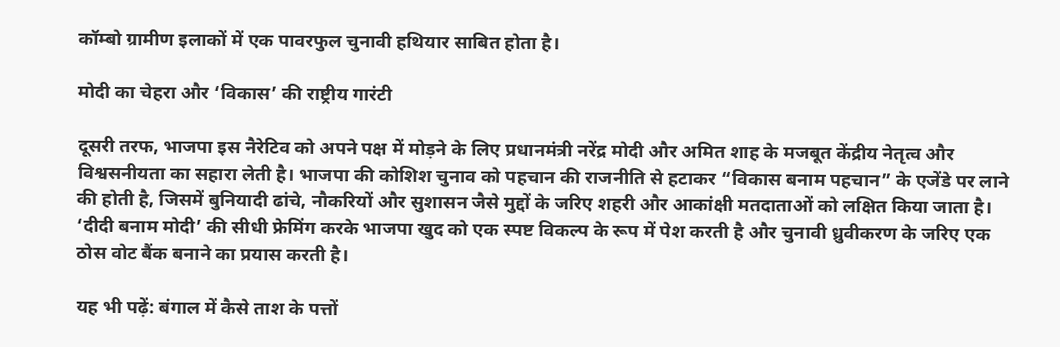कॉम्बो ग्रामीण इलाकों में एक पावरफुल चुनावी हथियार साबित होता है।

मोदी का चेहरा और ‘विकास’ की राष्ट्रीय गारंटी

दूसरी तरफ, भाजपा इस नैरेटिव को अपने पक्ष में मोड़ने के लिए प्रधानमंत्री नरेंद्र मोदी और अमित शाह के मजबूत केंद्रीय नेतृत्व और विश्वसनीयता का सहारा लेती है। भाजपा की कोशिश चुनाव को पहचान की राजनीति से हटाकर “विकास बनाम पहचान” के एजेंडे पर लाने की होती है, जिसमें बुनियादी ढांचे, नौकरियों और सुशासन जैसे मुद्दों के जरिए शहरी और आकांक्षी मतदाताओं को लक्षित किया जाता है। ‘दीदी बनाम मोदी’ की सीधी फ्रेमिंग करके भाजपा खुद को एक स्पष्ट विकल्प के रूप में पेश करती है और चुनावी ध्रुवीकरण के जरिए एक ठोस वोट बैंक बनाने का प्रयास करती है।

यह भी पढ़ें: बंगाल में कैसे ताश के पत्तों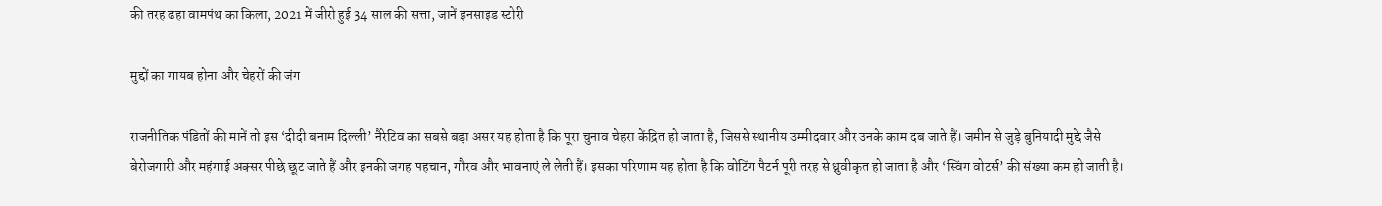की तरह ढहा वामपंथ का किला, 2021 में जीरो हुई 34 साल की सत्ता, जानें इनसाइड स्टोरी

मुद्दों का गायब होना और चेहरों की जंग

राजनीतिक पंडितों की मानें तो इस ‘दीदी बनाम दिल्ली’ नैरेटिव का सबसे बड़ा असर यह होता है कि पूरा चुनाव चेहरा केंद्रित हो जाता है, जिससे स्थानीय उम्मीदवार और उनके काम दब जाते हैं। जमीन से जुड़े बुनियादी मुद्दे जैसे बेरोजगारी और महंगाई अक्सर पीछे छूट जाते हैं और इनकी जगह पहचान, गौरव और भावनाएं ले लेती हैं। इसका परिणाम यह होता है कि वोटिंग पैटर्न पूरी तरह से ध्रुवीकृत हो जाता है और ‘स्विंग वोटर्स’ की संख्या कम हो जाती है।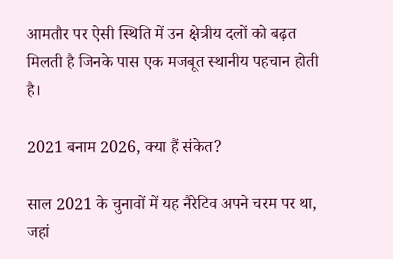आमतौर पर ऐसी स्थिति में उन क्षेत्रीय दलों को बढ़त मिलती है जिनके पास एक मजबूत स्थानीय पहचान होती है।

2021 बनाम 2026, क्या हैं संकेत?

साल 2021 के चुनावों में यह नैरेटिव अपने चरम पर था, जहां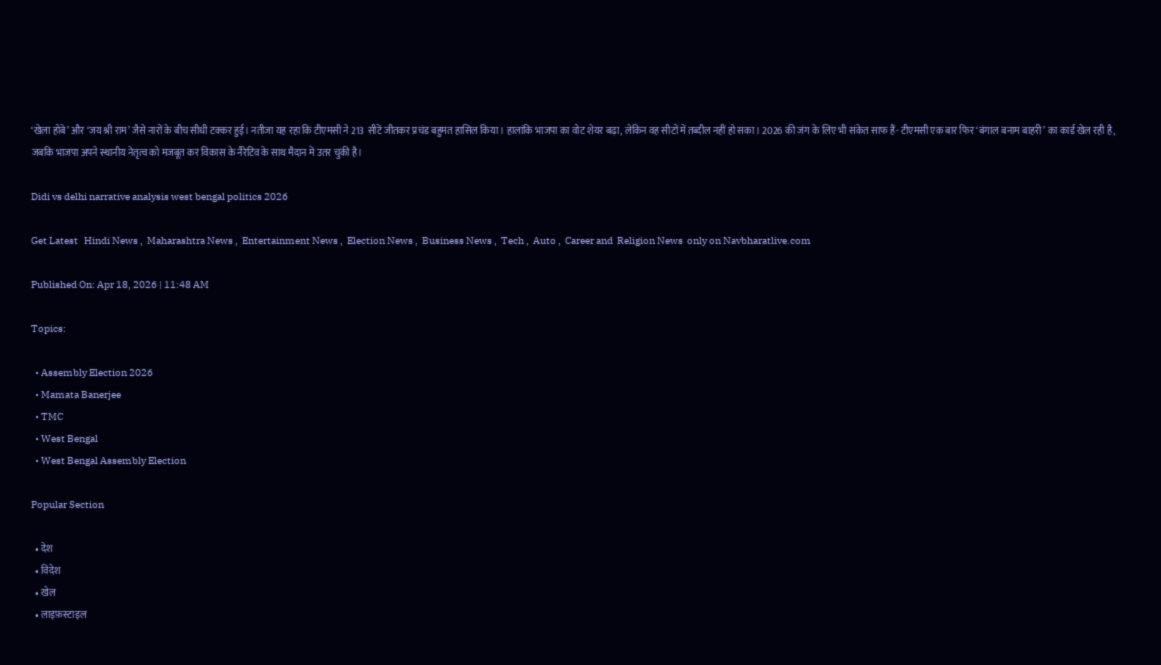‘खेला होबे’ और ‘जय श्री राम’ जैसे नारों के बीच सीधी टक्कर हुई। नतीजा यह रहा कि टीएमसी ने 213 सीटें जीतकर प्रचंड बहुमत हासिल किया। हालांकि भाजपा का वोट शेयर बढ़ा, लेकिन वह सीटों में तब्दील नहीं हो सका। 2026 की जंग के लिए भी संकेत साफ हैं- टीएमसी एक बार फिर ‘बंगाल बनाम बाहरी’ का कार्ड खेल रही है, जबकि भाजपा अपने स्थानीय नेतृत्व को मजबूत कर विकास के नैरेटिव के साथ मैदान में उतर चुकी है।

Didi vs delhi narrative analysis west bengal politics 2026

Get Latest   Hindi News ,  Maharashtra News ,  Entertainment News ,  Election News ,  Business News ,  Tech ,  Auto ,  Career and  Religion News  only on Navbharatlive.com

Published On: Apr 18, 2026 | 11:48 AM

Topics:

  • Assembly Election 2026
  • Mamata Banerjee
  • TMC
  • West Bengal
  • West Bengal Assembly Election

Popular Section

  • देश
  • विदेश
  • खेल
  • लाइफ़स्टाइल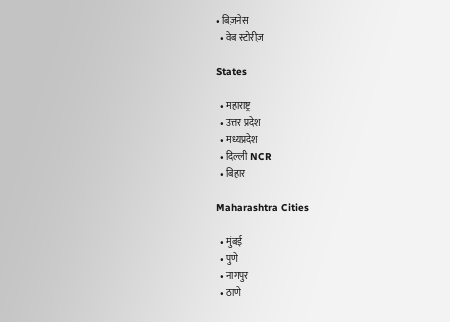• बिज़नेस
  • वेब स्टोरीज़

States

  • महाराष्ट्र
  • उत्तर प्रदेश
  • मध्यप्रदेश
  • दिल्ली NCR
  • बिहार

Maharashtra Cities

  • मुंबई
  • पुणे
  • नागपुर
  • ठाणे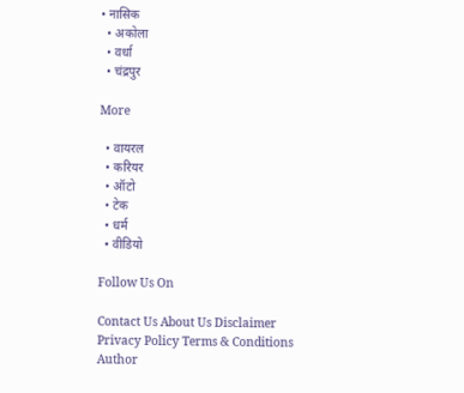• नासिक
  • अकोला
  • वर्धा
  • चंद्रपुर

More

  • वायरल
  • करियर
  • ऑटो
  • टेक
  • धर्म
  • वीडियो

Follow Us On

Contact Us About Us Disclaimer Privacy Policy Terms & Conditions Author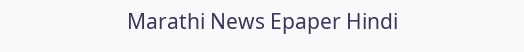Marathi News Epaper Hindi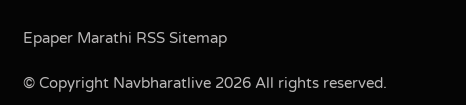Epaper Marathi RSS Sitemap

© Copyright Navbharatlive 2026 All rights reserved.